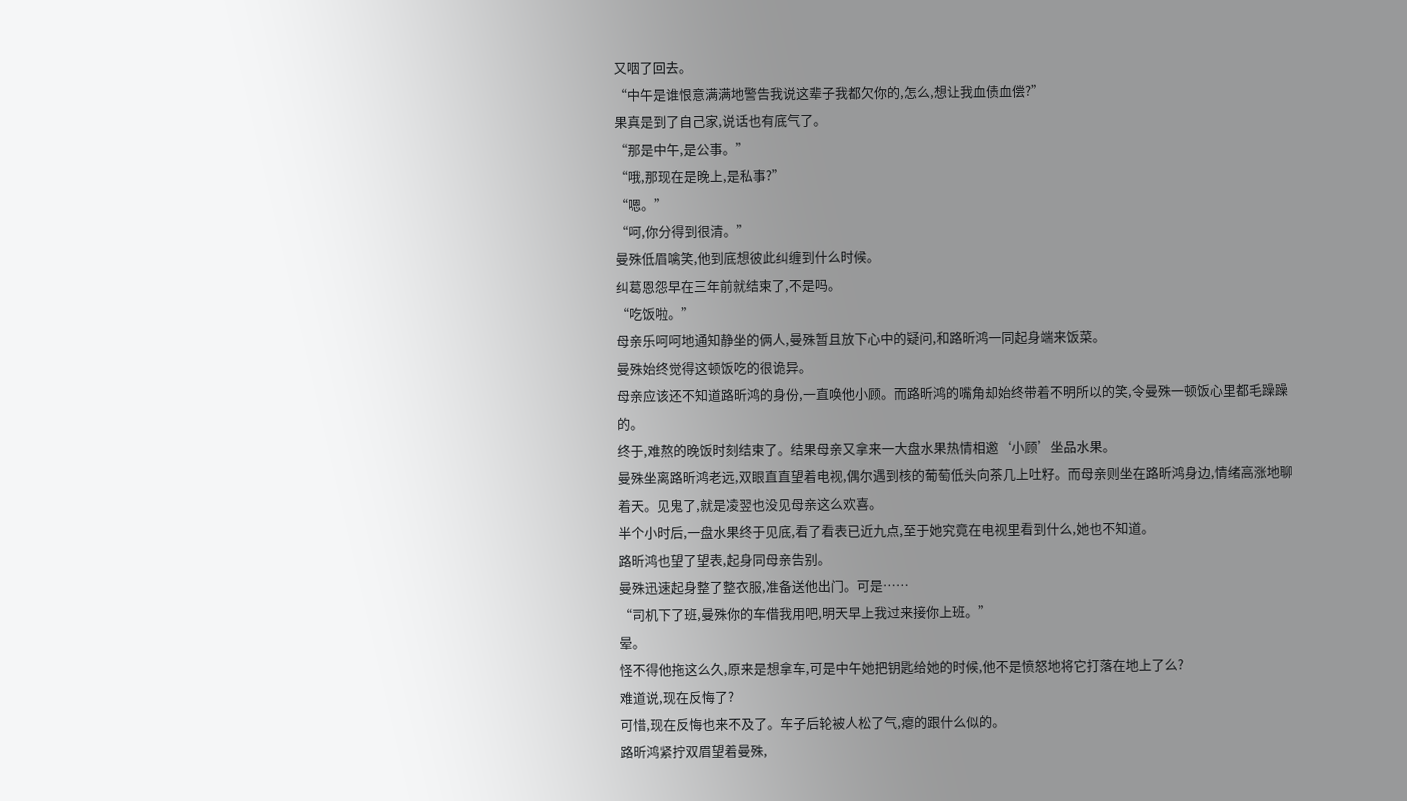又咽了回去。
“中午是谁恨意满满地警告我说这辈子我都欠你的,怎么,想让我血债血偿?”
果真是到了自己家,说话也有底气了。
“那是中午,是公事。”
“哦,那现在是晚上,是私事?”
“嗯。”
“呵,你分得到很清。”
曼殊低眉噙笑,他到底想彼此纠缠到什么时候。
纠葛恩怨早在三年前就结束了,不是吗。
“吃饭啦。”
母亲乐呵呵地通知静坐的俩人,曼殊暂且放下心中的疑问,和路昕鸿一同起身端来饭菜。
曼殊始终觉得这顿饭吃的很诡异。
母亲应该还不知道路昕鸿的身份,一直唤他小顾。而路昕鸿的嘴角却始终带着不明所以的笑,令曼殊一顿饭心里都毛躁躁的。
终于,难熬的晚饭时刻结束了。结果母亲又拿来一大盘水果热情相邀‘小顾’坐品水果。
曼殊坐离路昕鸿老远,双眼直直望着电视,偶尔遇到核的葡萄低头向茶几上吐籽。而母亲则坐在路昕鸿身边,情绪高涨地聊着天。见鬼了,就是凌翌也没见母亲这么欢喜。
半个小时后,一盘水果终于见底,看了看表已近九点,至于她究竟在电视里看到什么,她也不知道。
路昕鸿也望了望表,起身同母亲告别。
曼殊迅速起身整了整衣服,准备送他出门。可是……
“司机下了班,曼殊你的车借我用吧,明天早上我过来接你上班。”
晕。
怪不得他拖这么久,原来是想拿车,可是中午她把钥匙给她的时候,他不是愤怒地将它打落在地上了么?
难道说,现在反悔了?
可惜,现在反悔也来不及了。车子后轮被人松了气,瘪的跟什么似的。
路昕鸿紧拧双眉望着曼殊,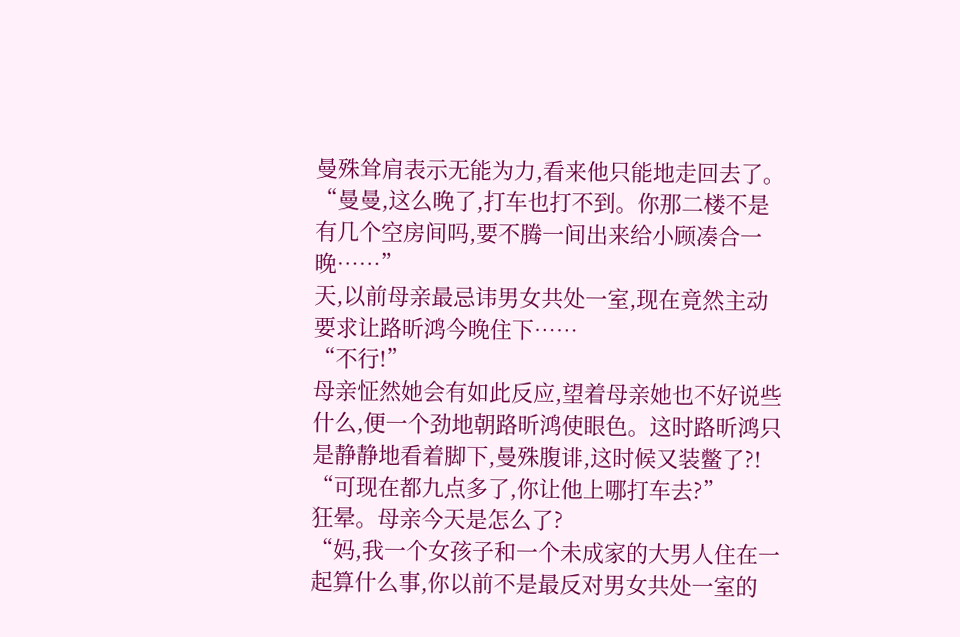曼殊耸肩表示无能为力,看来他只能地走回去了。
“曼曼,这么晚了,打车也打不到。你那二楼不是有几个空房间吗,要不腾一间出来给小顾凑合一晚……”
天,以前母亲最忌讳男女共处一室,现在竟然主动要求让路昕鸿今晚住下……
“不行!”
母亲怔然她会有如此反应,望着母亲她也不好说些什么,便一个劲地朝路昕鸿使眼色。这时路昕鸿只是静静地看着脚下,曼殊腹诽,这时候又装鳖了?!
“可现在都九点多了,你让他上哪打车去?”
狂晕。母亲今天是怎么了?
“妈,我一个女孩子和一个未成家的大男人住在一起算什么事,你以前不是最反对男女共处一室的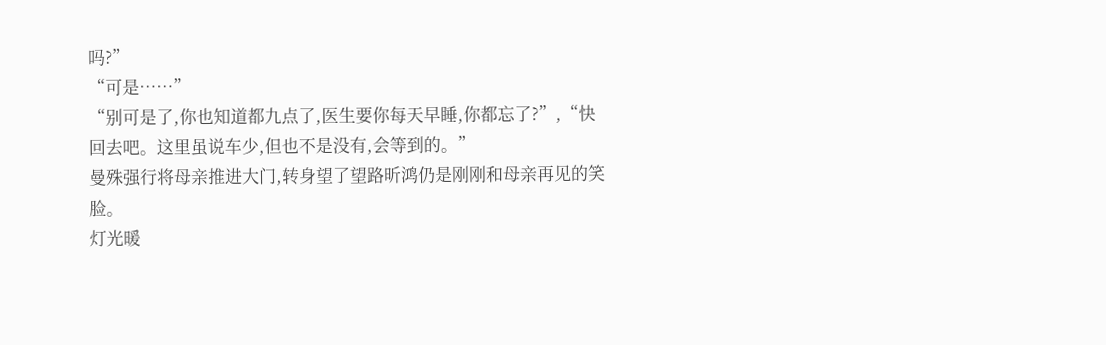吗?”
“可是……”
“别可是了,你也知道都九点了,医生要你每天早睡,你都忘了?”,“快回去吧。这里虽说车少,但也不是没有,会等到的。”
曼殊强行将母亲推进大门,转身望了望路昕鸿仍是刚刚和母亲再见的笑脸。
灯光暖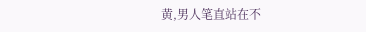黄,男人笔直站在不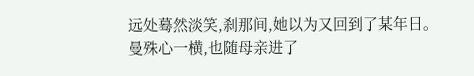远处蓦然淡笑,刹那间,她以为又回到了某年日。
曼殊心一横,也随母亲进了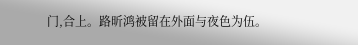门,合上。路昕鸿被留在外面与夜色为伍。